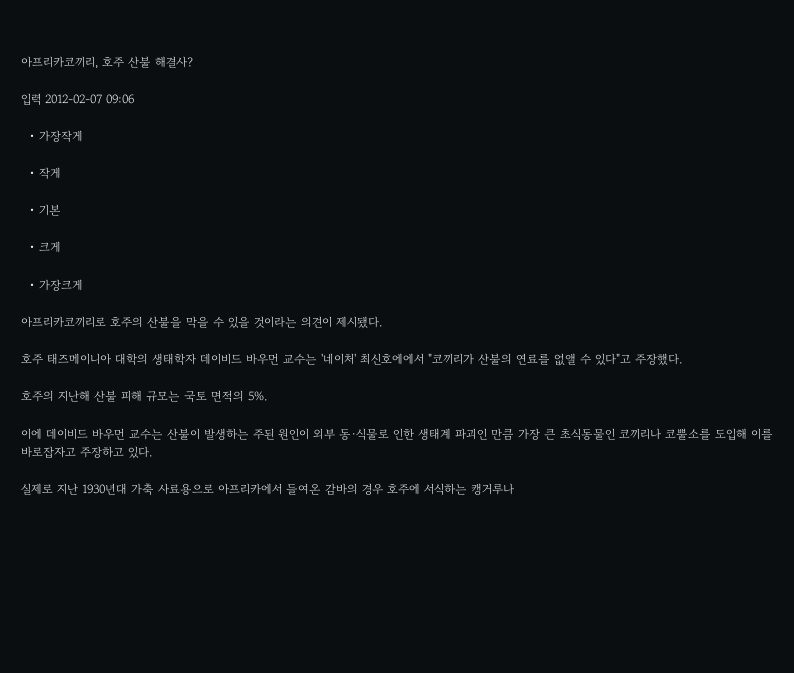아프리카코끼리, 호주 산불 해결사?

입력 2012-02-07 09:06

  • 가장작게

  • 작게

  • 기본

  • 크게

  • 가장크게

아프리카코끼리로 호주의 산불을 막을 수 있을 것이라는 의견이 제시됐다.

호주 태즈메이니아 대학의 생태학자 데이비드 바우먼 교수는 '네이처' 최신호에에서 "코끼리가 산불의 연료를 없앨 수 있다"고 주장했다.

호주의 지난해 산불 피해 규모는 국토 면적의 5%.

이에 데이비드 바우먼 교수는 산불이 발생하는 주된 원인이 외부 동·식물로 인한 생태계 파괴인 만큼 가장 큰 초식동물인 코끼리나 코뿔소를 도입해 이를 바로잡자고 주장하고 있다.

실제로 지난 1930년대 가축 사료용으로 아프리카에서 들여온 감바의 경우 호주에 서식하는 캥거루나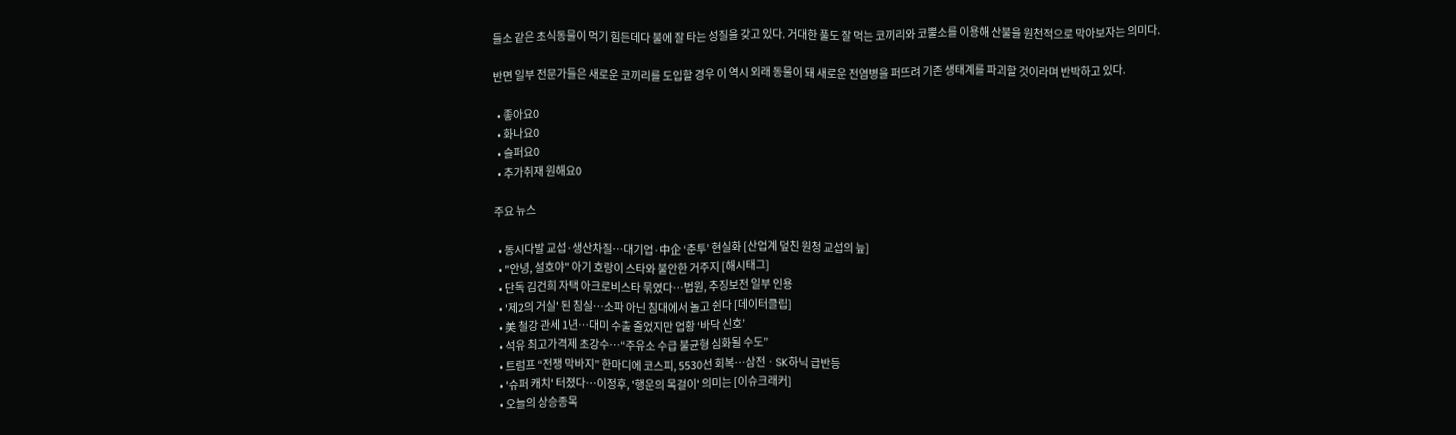들소 같은 초식동물이 먹기 힘든데다 불에 잘 타는 성질을 갖고 있다. 거대한 풀도 잘 먹는 코끼리와 코뿔소를 이용해 산불을 원천적으로 막아보자는 의미다.

반면 일부 전문가들은 새로운 코끼리를 도입할 경우 이 역시 외래 동물이 돼 새로운 전염병을 퍼뜨려 기존 생태계를 파괴할 것이라며 반박하고 있다.

  • 좋아요0
  • 화나요0
  • 슬퍼요0
  • 추가취재 원해요0

주요 뉴스

  • 동시다발 교섭·생산차질…대기업·中企 ‘춘투’ 현실화 [산업계 덮친 원청 교섭의 늪]
  • "안녕, 설호야" 아기 호랑이 스타와 불안한 거주지 [해시태그]
  • 단독 김건희 자택 아크로비스타 묶였다…법원, 추징보전 일부 인용
  • '제2의 거실' 된 침실…소파 아닌 침대에서 놀고 쉰다 [데이터클립]
  • 美 철강 관세 1년…대미 수출 줄었지만 업황 ‘바닥 신호’
  • 석유 최고가격제 초강수…“주유소 수급 불균형 심화될 수도”
  • 트럼프 “전쟁 막바지” 한마디에 코스피, 5530선 회복⋯삼전ㆍSK하닉 급반등
  • '슈퍼 캐치' 터졌다⋯이정후, '행운의 목걸이' 의미는 [이슈크래커]
  • 오늘의 상승종목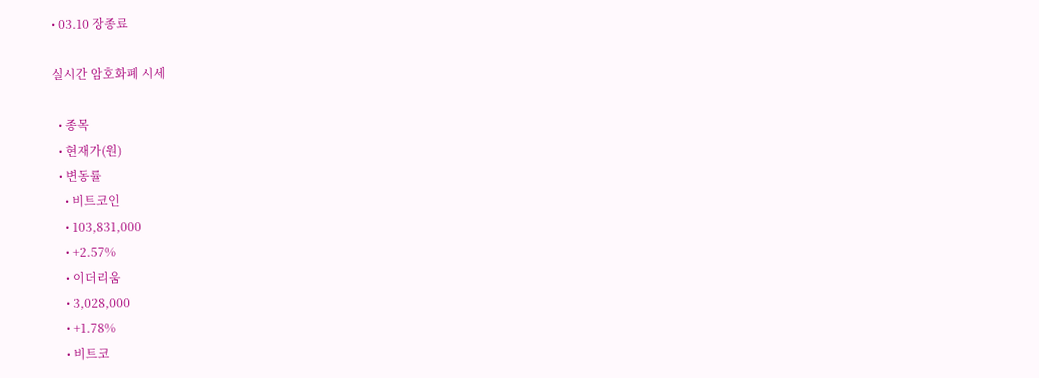• 03.10 장종료

실시간 암호화폐 시세

  • 종목
  • 현재가(원)
  • 변동률
    • 비트코인
    • 103,831,000
    • +2.57%
    • 이더리움
    • 3,028,000
    • +1.78%
    • 비트코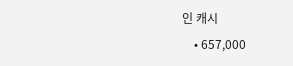인 캐시
    • 657,000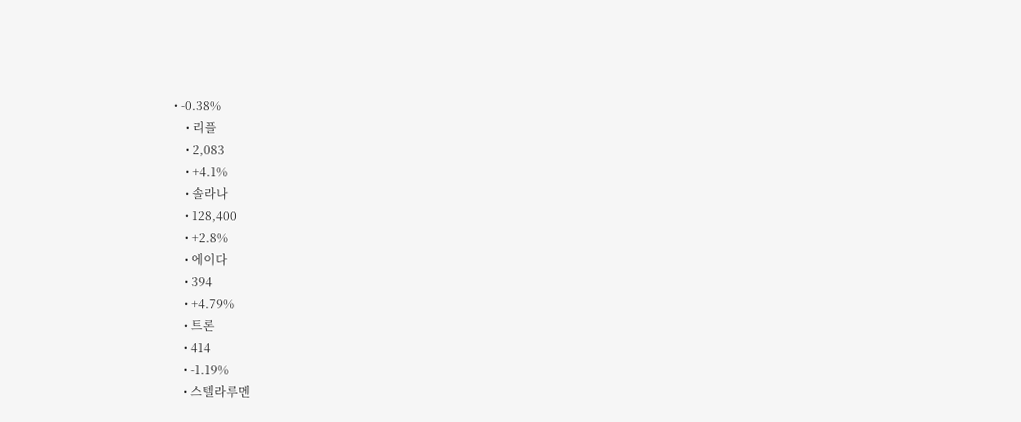• -0.38%
    • 리플
    • 2,083
    • +4.1%
    • 솔라나
    • 128,400
    • +2.8%
    • 에이다
    • 394
    • +4.79%
    • 트론
    • 414
    • -1.19%
    • 스텔라루멘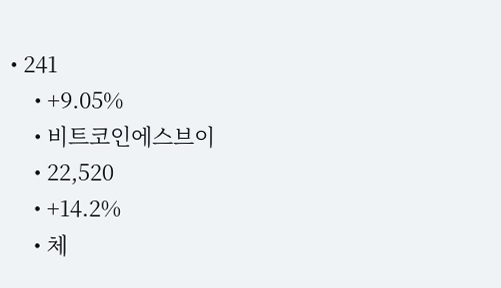• 241
    • +9.05%
    • 비트코인에스브이
    • 22,520
    • +14.2%
    • 체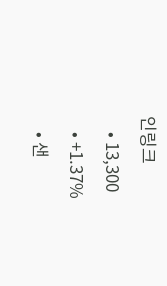인링크
    • 13,300
    • +1.37%
    • 샌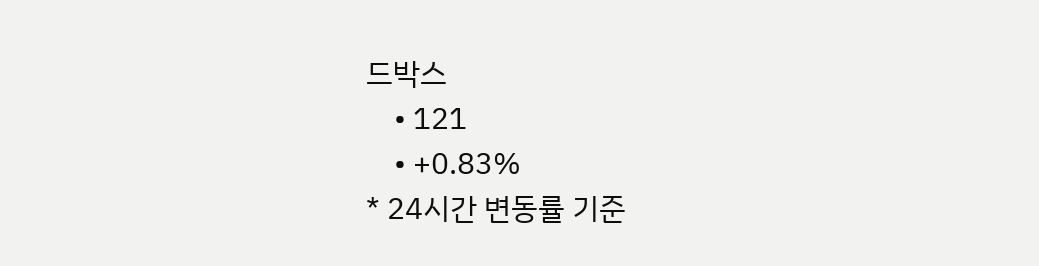드박스
    • 121
    • +0.83%
* 24시간 변동률 기준